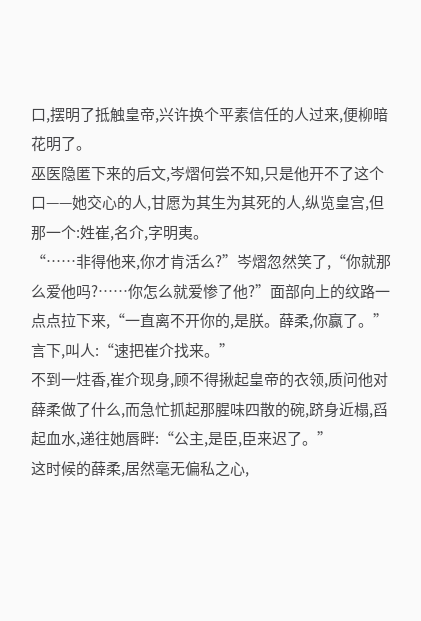口,摆明了抵触皇帝,兴许换个平素信任的人过来,便柳暗花明了。
巫医隐匿下来的后文,岑熠何尝不知,只是他开不了这个口——她交心的人,甘愿为其生为其死的人,纵览皇宫,但那一个:姓崔,名介,字明夷。
“……非得他来,你才肯活么?”岑熠忽然笑了,“你就那么爱他吗?……你怎么就爱惨了他?”面部向上的纹路一点点拉下来,“一直离不开你的,是朕。薛柔,你赢了。”
言下,叫人:“速把崔介找来。”
不到一炷香,崔介现身,顾不得揪起皇帝的衣领,质问他对薛柔做了什么,而急忙抓起那腥味四散的碗,跻身近榻,舀起血水,递往她唇畔:“公主,是臣,臣来迟了。”
这时候的薛柔,居然毫无偏私之心,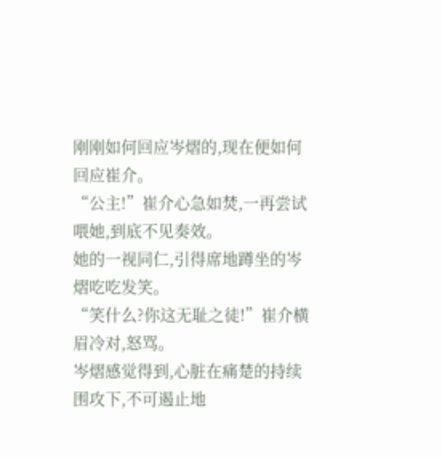刚刚如何回应岑熠的,现在便如何回应崔介。
“公主!”崔介心急如焚,一再尝试喂她,到底不见奏效。
她的一视同仁,引得席地蹲坐的岑熠吃吃发笑。
“笑什么?你这无耻之徒!”崔介横眉冷对,怒骂。
岑熠感觉得到,心脏在痛楚的持续围攻下,不可遏止地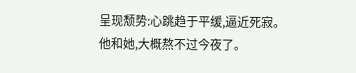呈现颓势:心跳趋于平缓,逼近死寂。他和她,大概熬不过今夜了。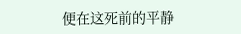便在这死前的平静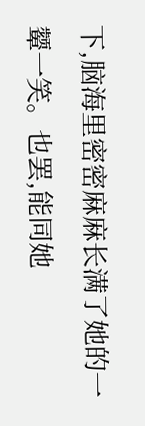下,脑海里密密麻麻长满了她的一颦一笑。也罢,能同她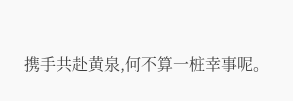携手共赴黄泉,何不算一桩幸事呢。